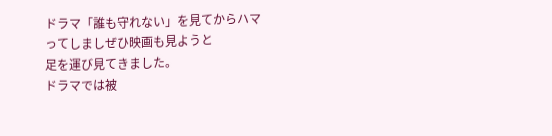ドラマ「誰も守れない」を見てからハマってしましぜひ映画も見ようと
足を運び見てきました。
ドラマでは被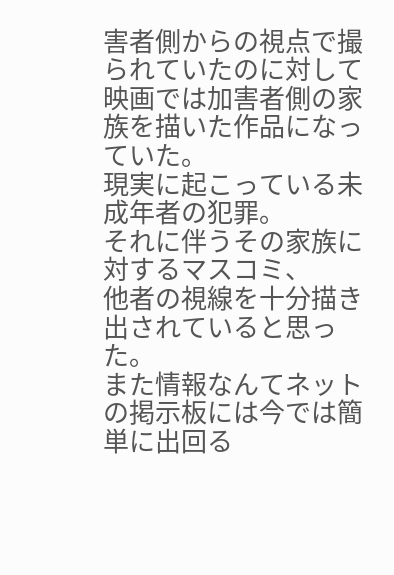害者側からの視点で撮られていたのに対して
映画では加害者側の家族を描いた作品になっていた。
現実に起こっている未成年者の犯罪。
それに伴うその家族に対するマスコミ、
他者の視線を十分描き出されていると思った。
また情報なんてネットの掲示板には今では簡単に出回る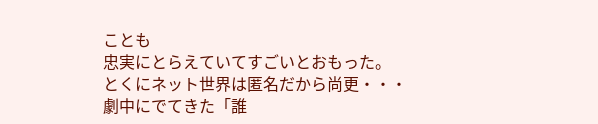ことも
忠実にとらえていてすごいとおもった。
とくにネット世界は匿名だから尚更・・・
劇中にでてきた「誰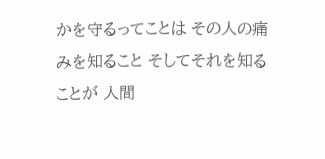かを守るってことは その人の痛みを知ること そしてそれを知ることが 人間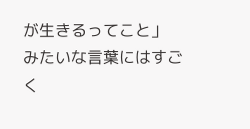が生きるってこと」
みたいな言葉にはすごく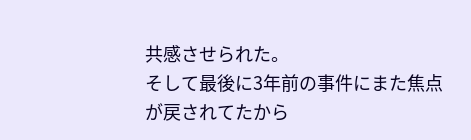共感させられた。
そして最後に3年前の事件にまた焦点が戻されてたから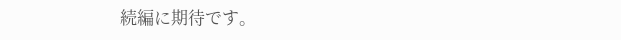続編に期待です。